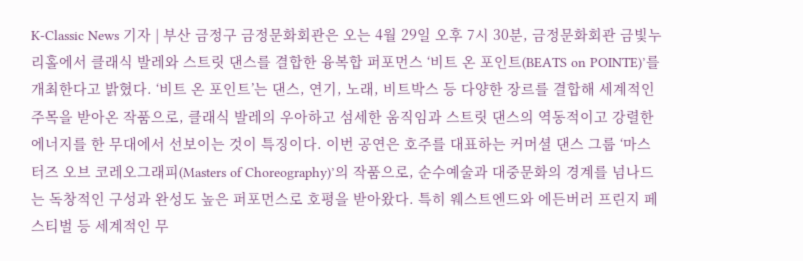K-Classic News 기자 | 부산 금정구 금정문화회관은 오는 4월 29일 오후 7시 30분, 금정문화회관 금빛누리홀에서 클래식 발레와 스트릿 댄스를 결합한 융복합 퍼포먼스 ‘비트 온 포인트(BEATS on POINTE)’를 개최한다고 밝혔다. ‘비트 온 포인트’는 댄스, 연기, 노래, 비트박스 등 다양한 장르를 결합해 세계적인 주목을 받아온 작품으로, 클래식 발레의 우아하고 섬세한 움직임과 스트릿 댄스의 역동적이고 강렬한 에너지를 한 무대에서 선보이는 것이 특징이다. 이번 공연은 호주를 대표하는 커머셜 댄스 그룹 ‘마스터즈 오브 코레오그래피(Masters of Choreography)’의 작품으로, 순수예술과 대중문화의 경계를 넘나드는 독창적인 구성과 완성도 높은 퍼포먼스로 호평을 받아왔다. 특히 웨스트엔드와 에든버러 프린지 페스티벌 등 세계적인 무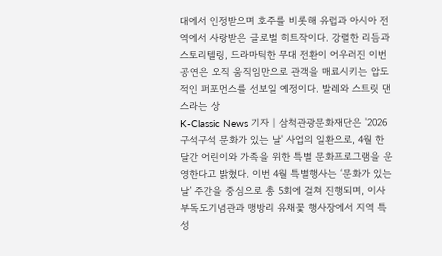대에서 인정받으며 호주를 비롯해 유럽과 아시아 전역에서 사랑받은 글로벌 히트작이다. 강렬한 리듬과 스토리텔링, 드라마틱한 무대 전환이 어우러진 이번 공연은 오직 움직임만으로 관객을 매료시키는 압도적인 퍼포먼스를 선보일 예정이다. 발레와 스트릿 댄스라는 상
K-Classic News 기자 | 삼척관광문화재단은 '2026 구석구석 문화가 있는 날' 사업의 일환으로, 4월 한 달간 어린이와 가족을 위한 특별 문화프로그램을 운영한다고 밝혔다. 이번 4월 특별행사는 ‘문화가 있는 날’ 주간을 중심으로 총 5회에 걸쳐 진행되며, 이사부독도기념관과 맹방리 유채꽃 행사장에서 지역 특성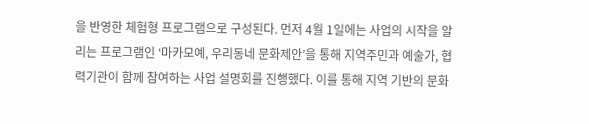을 반영한 체험형 프로그램으로 구성된다. 먼저 4월 1일에는 사업의 시작을 알리는 프로그램인 ‘마카모예, 우리동네 문화제안’을 통해 지역주민과 예술가, 협력기관이 함께 참여하는 사업 설명회를 진행했다. 이를 통해 지역 기반의 문화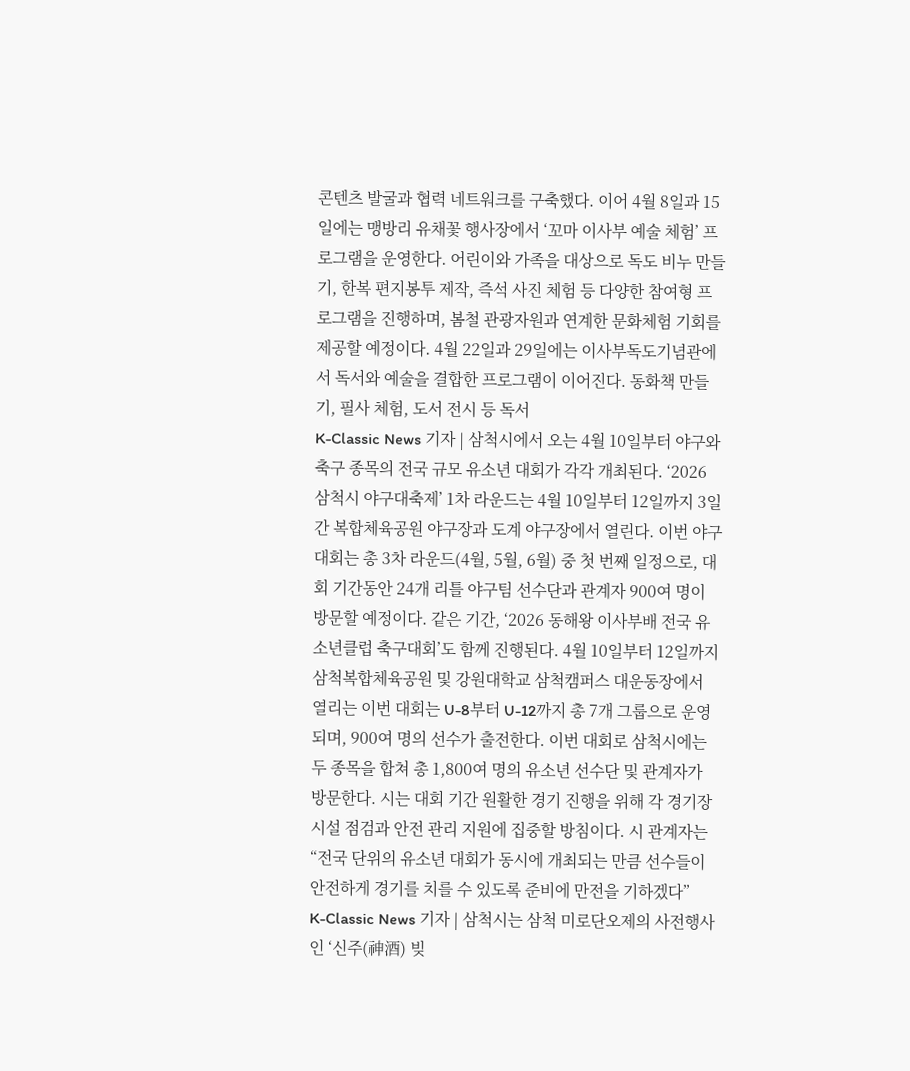콘텐츠 발굴과 협력 네트워크를 구축했다. 이어 4월 8일과 15일에는 맹방리 유채꽃 행사장에서 ‘꼬마 이사부 예술 체험’ 프로그램을 운영한다. 어린이와 가족을 대상으로 독도 비누 만들기, 한복 편지봉투 제작, 즉석 사진 체험 등 다양한 참여형 프로그램을 진행하며, 봄철 관광자원과 연계한 문화체험 기회를 제공할 예정이다. 4월 22일과 29일에는 이사부독도기념관에서 독서와 예술을 결합한 프로그램이 이어진다. 동화책 만들기, 필사 체험, 도서 전시 등 독서
K-Classic News 기자 | 삼척시에서 오는 4월 10일부터 야구와 축구 종목의 전국 규모 유소년 대회가 각각 개최된다. ‘2026 삼척시 야구대축제’ 1차 라운드는 4월 10일부터 12일까지 3일간 복합체육공원 야구장과 도계 야구장에서 열린다. 이번 야구대회는 총 3차 라운드(4월, 5월, 6월) 중 첫 번째 일정으로, 대회 기간동안 24개 리틀 야구팀 선수단과 관계자 900여 명이 방문할 예정이다. 같은 기간, ‘2026 동해왕 이사부배 전국 유소년클럽 축구대회’도 함께 진행된다. 4월 10일부터 12일까지 삼척복합체육공원 및 강원대학교 삼척캠퍼스 대운동장에서 열리는 이번 대회는 U-8부터 U-12까지 총 7개 그룹으로 운영되며, 900여 명의 선수가 출전한다. 이번 대회로 삼척시에는 두 종목을 합쳐 총 1,800여 명의 유소년 선수단 및 관계자가 방문한다. 시는 대회 기간 원활한 경기 진행을 위해 각 경기장 시설 점검과 안전 관리 지원에 집중할 방침이다. 시 관계자는 “전국 단위의 유소년 대회가 동시에 개최되는 만큼 선수들이 안전하게 경기를 치를 수 있도록 준비에 만전을 기하겠다”
K-Classic News 기자 | 삼척시는 삼척 미로단오제의 사전행사인 ‘신주(神酒) 빚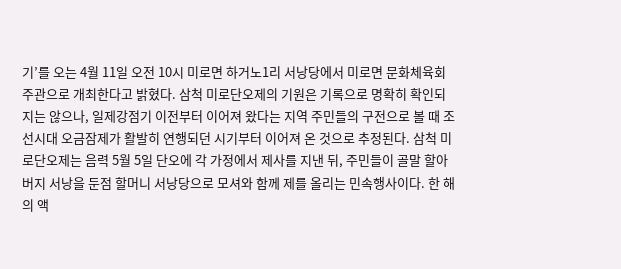기’를 오는 4월 11일 오전 10시 미로면 하거노1리 서낭당에서 미로면 문화체육회 주관으로 개최한다고 밝혔다. 삼척 미로단오제의 기원은 기록으로 명확히 확인되지는 않으나, 일제강점기 이전부터 이어져 왔다는 지역 주민들의 구전으로 볼 때 조선시대 오금잠제가 활발히 연행되던 시기부터 이어져 온 것으로 추정된다. 삼척 미로단오제는 음력 5월 5일 단오에 각 가정에서 제사를 지낸 뒤, 주민들이 골말 할아버지 서낭을 둔점 할머니 서낭당으로 모셔와 함께 제를 올리는 민속행사이다. 한 해의 액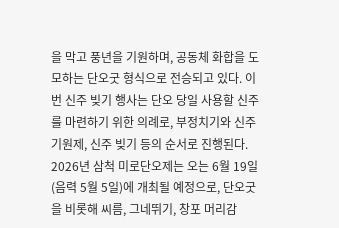을 막고 풍년을 기원하며, 공동체 화합을 도모하는 단오굿 형식으로 전승되고 있다. 이번 신주 빚기 행사는 단오 당일 사용할 신주를 마련하기 위한 의례로, 부정치기와 신주기원제, 신주 빚기 등의 순서로 진행된다. 2026년 삼척 미로단오제는 오는 6월 19일(음력 5월 5일)에 개최될 예정으로, 단오굿을 비롯해 씨름, 그네뛰기, 창포 머리감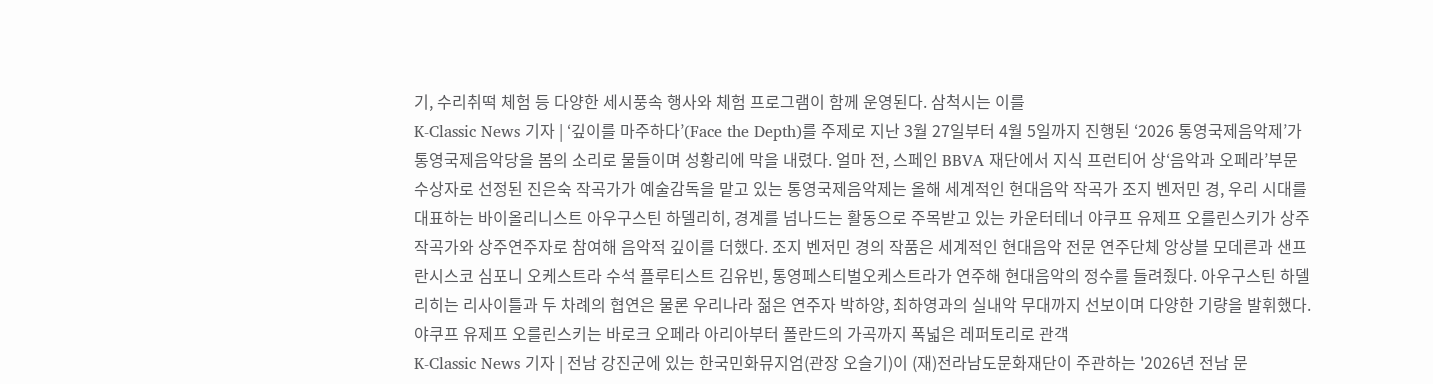기, 수리취떡 체험 등 다양한 세시풍속 행사와 체험 프로그램이 함께 운영된다. 삼척시는 이를
K-Classic News 기자 | ‘깊이를 마주하다’(Face the Depth)를 주제로 지난 3월 27일부터 4월 5일까지 진행된 ‘2026 통영국제음악제’가 통영국제음악당을 봄의 소리로 물들이며 성황리에 막을 내렸다. 얼마 전, 스페인 BBVA 재단에서 지식 프런티어 상‘음악과 오페라’부문 수상자로 선정된 진은숙 작곡가가 예술감독을 맡고 있는 통영국제음악제는 올해 세계적인 현대음악 작곡가 조지 벤저민 경, 우리 시대를 대표하는 바이올리니스트 아우구스틴 하델리히, 경계를 넘나드는 활동으로 주목받고 있는 카운터테너 야쿠프 유제프 오를린스키가 상주작곡가와 상주연주자로 참여해 음악적 깊이를 더했다. 조지 벤저민 경의 작품은 세계적인 현대음악 전문 연주단체 앙상블 모데른과 샌프란시스코 심포니 오케스트라 수석 플루티스트 김유빈, 통영페스티벌오케스트라가 연주해 현대음악의 정수를 들려줬다. 아우구스틴 하델리히는 리사이틀과 두 차례의 협연은 물론 우리나라 젊은 연주자 박하양, 최하영과의 실내악 무대까지 선보이며 다양한 기량을 발휘했다. 야쿠프 유제프 오를린스키는 바로크 오페라 아리아부터 폴란드의 가곡까지 폭넓은 레퍼토리로 관객
K-Classic News 기자 | 전남 강진군에 있는 한국민화뮤지엄(관장 오슬기)이 (재)전라남도문화재단이 주관하는 '2026년 전남 문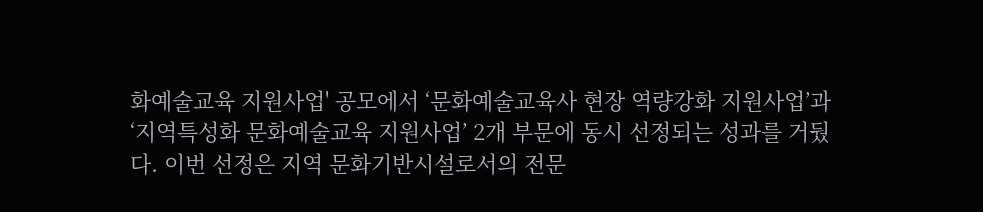화예술교육 지원사업' 공모에서 ‘문화예술교육사 현장 역량강화 지원사업’과 ‘지역특성화 문화예술교육 지원사업’ 2개 부문에 동시 선정되는 성과를 거뒀다. 이번 선정은 지역 문화기반시설로서의 전문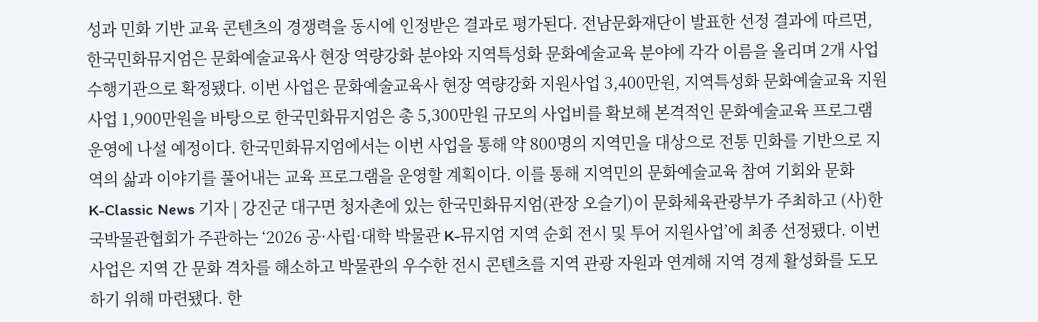성과 민화 기반 교육 콘텐츠의 경쟁력을 동시에 인정받은 결과로 평가된다. 전남문화재단이 발표한 선정 결과에 따르면, 한국민화뮤지엄은 문화예술교육사 현장 역량강화 분야와 지역특성화 문화예술교육 분야에 각각 이름을 올리며 2개 사업 수행기관으로 확정됐다. 이번 사업은 문화예술교육사 현장 역량강화 지원사업 3,400만원, 지역특성화 문화예술교육 지원사업 1,900만원을 바탕으로 한국민화뮤지엄은 총 5,300만원 규모의 사업비를 확보해 본격적인 문화예술교육 프로그램 운영에 나설 예정이다. 한국민화뮤지엄에서는 이번 사업을 통해 약 800명의 지역민을 대상으로 전통 민화를 기반으로 지역의 삶과 이야기를 풀어내는 교육 프로그램을 운영할 계획이다. 이를 통해 지역민의 문화예술교육 참여 기회와 문화
K-Classic News 기자 | 강진군 대구면 청자촌에 있는 한국민화뮤지엄(관장 오슬기)이 문화체육관광부가 주최하고 (사)한국박물관협회가 주관하는 ‘2026 공·사립·대학 박물관 K-뮤지엄 지역 순회 전시 및 투어 지원사업’에 최종 선정됐다. 이번 사업은 지역 간 문화 격차를 해소하고 박물관의 우수한 전시 콘텐츠를 지역 관광 자원과 연계해 지역 경제 활성화를 도모하기 위해 마련됐다. 한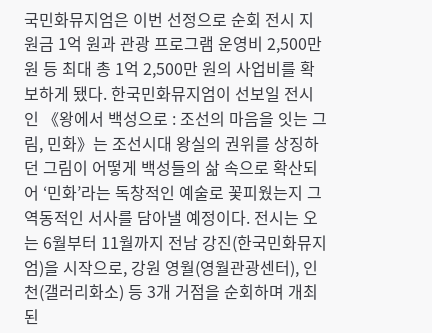국민화뮤지엄은 이번 선정으로 순회 전시 지원금 1억 원과 관광 프로그램 운영비 2,500만 원 등 최대 총 1억 2,500만 원의 사업비를 확보하게 됐다. 한국민화뮤지엄이 선보일 전시인 《왕에서 백성으로 : 조선의 마음을 잇는 그림, 민화》는 조선시대 왕실의 권위를 상징하던 그림이 어떻게 백성들의 삶 속으로 확산되어 ‘민화’라는 독창적인 예술로 꽃피웠는지 그 역동적인 서사를 담아낼 예정이다. 전시는 오는 6월부터 11월까지 전남 강진(한국민화뮤지엄)을 시작으로, 강원 영월(영월관광센터), 인천(갤러리화소) 등 3개 거점을 순회하며 개최된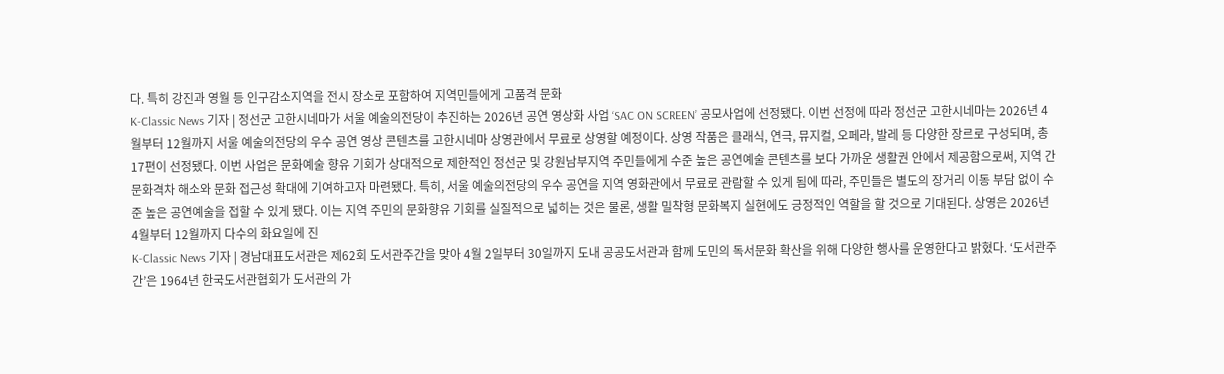다. 특히 강진과 영월 등 인구감소지역을 전시 장소로 포함하여 지역민들에게 고품격 문화
K-Classic News 기자 | 정선군 고한시네마가 서울 예술의전당이 추진하는 2026년 공연 영상화 사업 ‘SAC ON SCREEN’ 공모사업에 선정됐다. 이번 선정에 따라 정선군 고한시네마는 2026년 4월부터 12월까지 서울 예술의전당의 우수 공연 영상 콘텐츠를 고한시네마 상영관에서 무료로 상영할 예정이다. 상영 작품은 클래식, 연극, 뮤지컬, 오페라, 발레 등 다양한 장르로 구성되며, 총 17편이 선정됐다. 이번 사업은 문화예술 향유 기회가 상대적으로 제한적인 정선군 및 강원남부지역 주민들에게 수준 높은 공연예술 콘텐츠를 보다 가까운 생활권 안에서 제공함으로써, 지역 간 문화격차 해소와 문화 접근성 확대에 기여하고자 마련됐다. 특히, 서울 예술의전당의 우수 공연을 지역 영화관에서 무료로 관람할 수 있게 됨에 따라, 주민들은 별도의 장거리 이동 부담 없이 수준 높은 공연예술을 접할 수 있게 됐다. 이는 지역 주민의 문화향유 기회를 실질적으로 넓히는 것은 물론, 생활 밀착형 문화복지 실현에도 긍정적인 역할을 할 것으로 기대된다. 상영은 2026년 4월부터 12월까지 다수의 화요일에 진
K-Classic News 기자 | 경남대표도서관은 제62회 도서관주간을 맞아 4월 2일부터 30일까지 도내 공공도서관과 함께 도민의 독서문화 확산을 위해 다양한 행사를 운영한다고 밝혔다. ‘도서관주간’은 1964년 한국도서관협회가 도서관의 가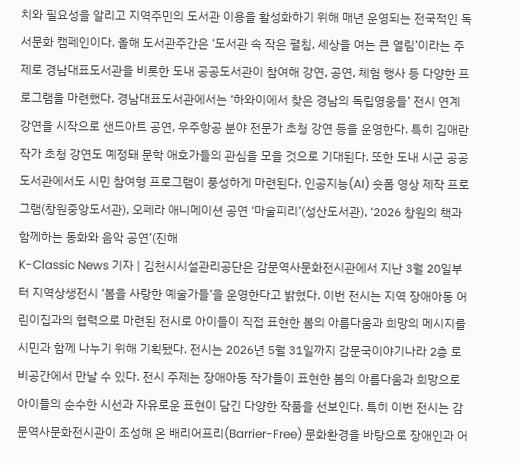치와 필요성을 알리고 지역주민의 도서관 이용을 활성화하기 위해 매년 운영되는 전국적인 독서문화 캠페인이다. 올해 도서관주간은 ‘도서관 속 작은 펼침, 세상을 여는 큰 열림’이라는 주제로 경남대표도서관을 비롯한 도내 공공도서관이 참여해 강연, 공연, 체험 행사 등 다양한 프로그램을 마련했다. 경남대표도서관에서는 ‘하와이에서 찾은 경남의 독립영웅들’ 전시 연계 강연을 시작으로 샌드아트 공연, 우주항공 분야 전문가 초청 강연 등을 운영한다. 특히 김애란 작가 초청 강연도 예정돼 문학 애호가들의 관심을 모을 것으로 기대된다. 또한 도내 시군 공공도서관에서도 시민 참여형 프로그램이 풍성하게 마련된다. 인공지능(AI) 숏폼 영상 제작 프로그램(창원중앙도서관), 오페라 애니메이션 공연 ‘마술피리’(성산도서관), ‘2026 창원의 책과 함께하는 동화와 음악 공연’(진해
K-Classic News 기자 | 김천시시설관리공단은 감문역사문화전시관에서 지난 3월 20일부터 지역상생전시 ‘봄을 사랑한 예술가들’을 운영한다고 밝혔다. 이번 전시는 지역 장애아동 어린이집과의 협력으로 마련된 전시로 아이들이 직접 표현한 봄의 아름다움과 희망의 메시지를 시민과 함께 나누기 위해 기획됐다. 전시는 2026년 5월 31일까지 감문국이야기나라 2층 로비공간에서 만날 수 있다. 전시 주제는 장애아동 작가들이 표현한 봄의 아름다움과 희망으로 아이들의 순수한 시선과 자유로운 표현이 담긴 다양한 작품을 선보인다. 특히 이번 전시는 감문역사문화전시관이 조성해 온 배리어프리(Barrier-Free) 문화환경을 바탕으로 장애인과 어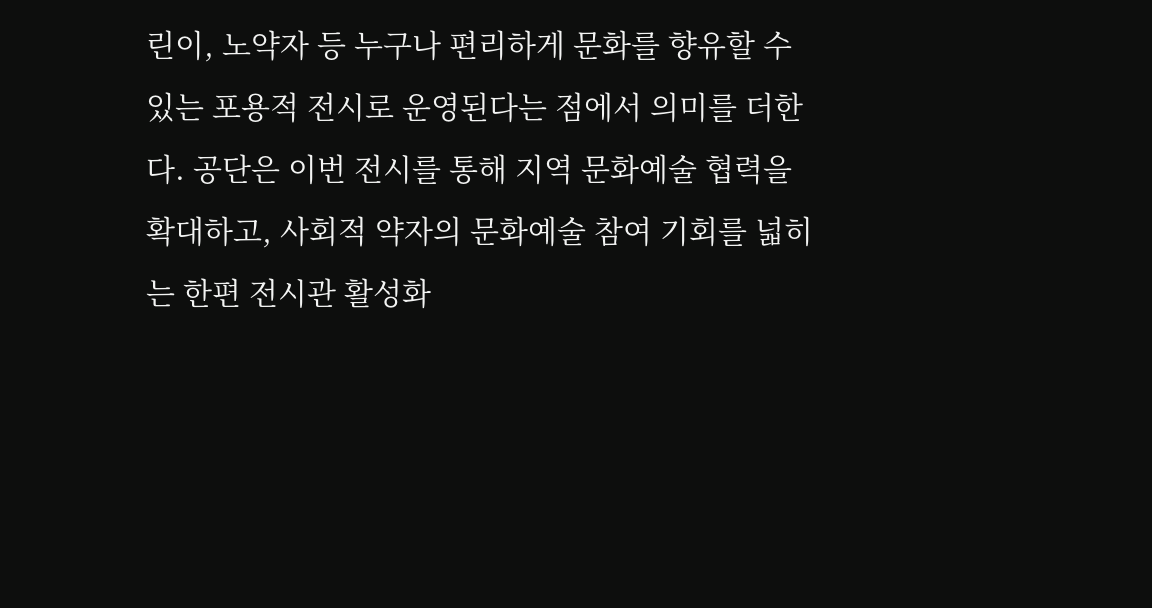린이, 노약자 등 누구나 편리하게 문화를 향유할 수 있는 포용적 전시로 운영된다는 점에서 의미를 더한다. 공단은 이번 전시를 통해 지역 문화예술 협력을 확대하고, 사회적 약자의 문화예술 참여 기회를 넓히는 한편 전시관 활성화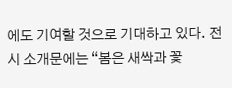에도 기여할 것으로 기대하고 있다. 전시 소개문에는 “봄은 새싹과 꽃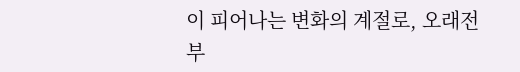이 피어나는 변화의 계절로, 오래전부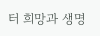터 희망과 생명